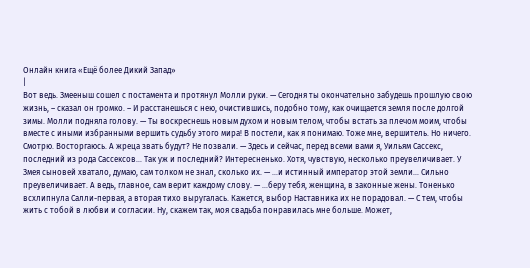Онлайн книга «Ещё более Дикий Запад»
|
Вот ведь. Змееныш сошел с постамента и протянул Молли руки. — Сегодня ты окончательно забудешь прошлую свою жизнь, – сказал он громко. – И расстанешься с нею, очистившись, подобно тому, как очищается земля после долгой зимы. Молли подняла голову. — Ты воскреснешь новым духом и новым телом, чтобы встать за плечом моим, чтобы вместе с иными избранными вершить судьбу этого мира! В постели, как я понимаю. Тоже мне, вершитель. Но ничего. Смотрю. Восторгаюсь. А жреца звать будут? Не позвали. — Здесь и сейчас, перед всеми вами я, Уильям Сассекс, последний из рода Сассексов… Так уж и последний? Интересненько. Хотя, чувствую, несколько преувеличивает. У Змея сыновей хватало, думаю, сам толком не знал, сколько их. — …и истинный император этой земли… Сильно преувеличивает. А ведь, главное, сам верит каждому слову. — …беру тебя, женщина, в законные жены. Тоненько всхлипнула Салли-первая, а вторая тихо выругалась. Кажется, выбор Наставника их не порадовал. — С тем, чтобы жить с тобой в любви и согласии. Ну, скажем так, моя свадьба понравилась мне больше. Может,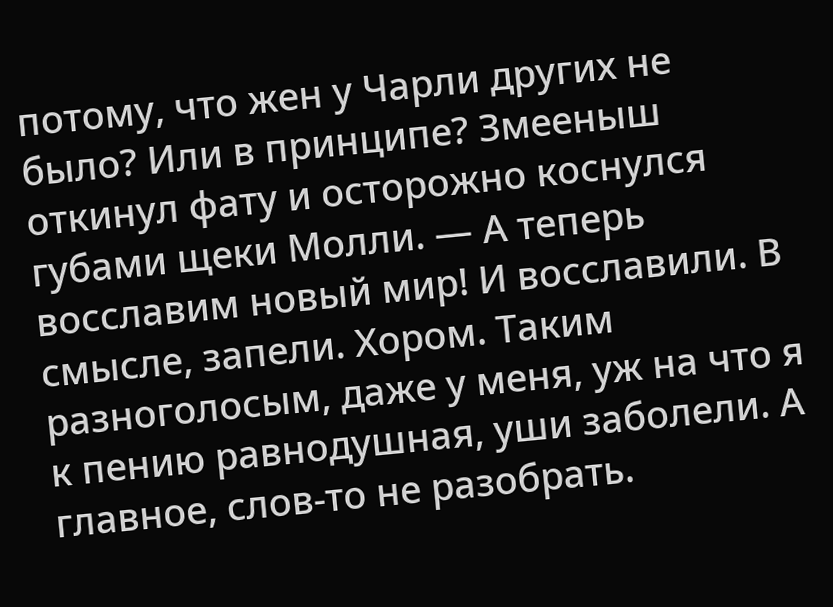потому, что жен у Чарли других не было? Или в принципе? Змееныш откинул фату и осторожно коснулся губами щеки Молли. — А теперь восславим новый мир! И восславили. В смысле, запели. Хором. Таким разноголосым, даже у меня, уж на что я к пению равнодушная, уши заболели. А главное, слов-то не разобрать.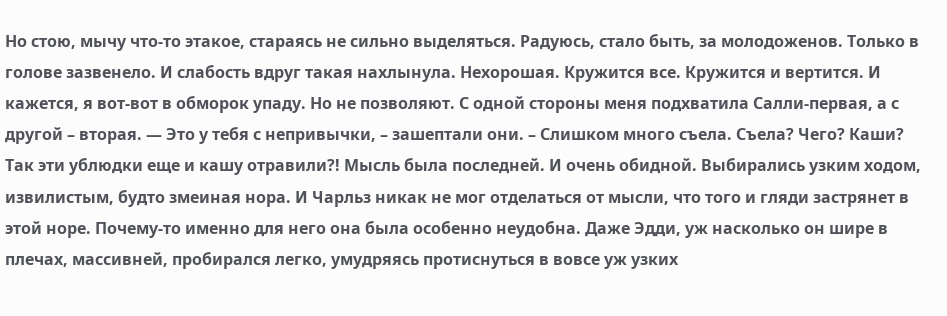Но стою, мычу что-то этакое, стараясь не сильно выделяться. Радуюсь, стало быть, за молодоженов. Только в голове зазвенело. И слабость вдруг такая нахлынула. Нехорошая. Кружится все. Кружится и вертится. И кажется, я вот-вот в обморок упаду. Но не позволяют. С одной стороны меня подхватила Салли-первая, а с другой – вторая. — Это у тебя с непривычки, – зашептали они. – Слишком много съела. Съела? Чего? Каши? Так эти ублюдки еще и кашу отравили?! Мысль была последней. И очень обидной. Выбирались узким ходом, извилистым, будто змеиная нора. И Чарльз никак не мог отделаться от мысли, что того и гляди застрянет в этой норе. Почему-то именно для него она была особенно неудобна. Даже Эдди, уж насколько он шире в плечах, массивней, пробирался легко, умудряясь протиснуться в вовсе уж узких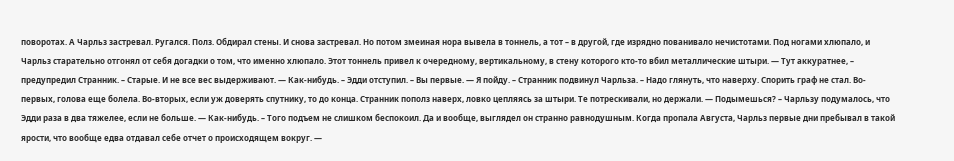поворотах. А Чарльз застревал. Ругался. Полз. Обдирал стены. И снова застревал. Но потом змеиная нора вывела в тоннель, а тот – в другой, где изрядно пованивало нечистотами. Под ногами хлюпало, и Чарльз старательно отгонял от себя догадки о том, что именно хлюпало. Этот тоннель привел к очередному, вертикальному, в стену которого кто-то вбил металлические штыри. — Тут аккуратнее, – предупредил Странник. – Старые. И не все вес выдерживают. — Как-нибудь. – Эдди отступил. – Вы первые. — Я пойду. – Странник подвинул Чарльза. – Надо глянуть, что наверху. Спорить граф не стал. Во-первых, голова еще болела. Во-вторых, если уж доверять спутнику, то до конца. Странник пополз наверх, ловко цепляясь за штыри. Те потрескивали, но держали. — Подымешься? – Чарльзу подумалось, что Эдди раза в два тяжелее, если не больше. — Как-нибудь. – Того подъем не слишком беспокоил. Да и вообще, выглядел он странно равнодушным. Когда пропала Августа, Чарльз первые дни пребывал в такой ярости, что вообще едва отдавал себе отчет о происходящем вокруг. —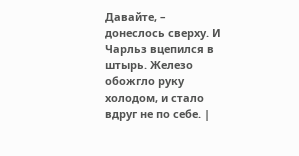Давайте, – донеслось сверху. И Чарльз вцепился в штырь. Железо обожгло руку холодом, и стало вдруг не по себе. |